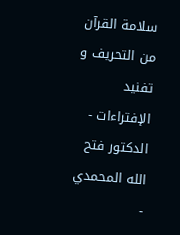سلامة القرآن من التحريف و تفنيد الإفتراءات - الدكتور فتح الله المحمدي -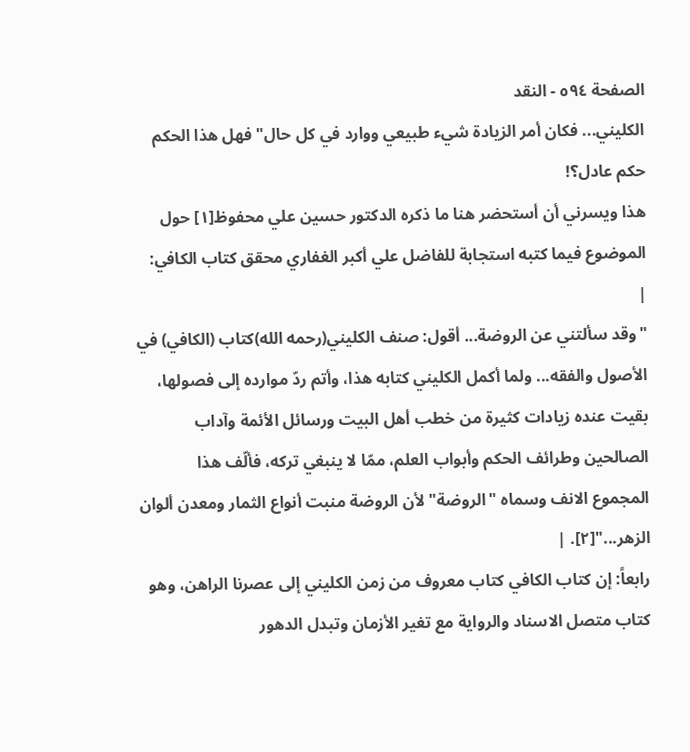الصفحة ٥٩٤ - النقد
الكليني... فكان أمر الزيادة شيء طبيعي ووارد في كل حال" فهل هذا الحكم حكم عادل؟!
هذا ويسرني أن أستحضر هنا ما ذكره الدكتور حسين علي محفوظ[١] حول الموضوع فيما كتبه استجابة للفاضل علي أكبر الغفاري محقق كتاب الكافي:
|
"وقد سألتني عن الروضة... أقول: صنف الكليني(رحمه الله)كتاب (الكافي) في الأصول والفقه... ولما أكمل الكليني كتابه هذا، وأتم ردّ موارده إلى فصولها، بقيت عنده زيادات كثيرة من خطب أهل البيت ورسائل الأئمة وآداب الصالحين وطرائف الحكم وأبواب العلم، ممّا لا ينبغي تركه، فألّف هذا المجموع الانف وسماه "الروضة" لأن الروضة منبت أنواع الثمار ومعدن ألوان الزهر..."[٢]. |
رابعاً: إن كتاب الكافي كتاب معروف من زمن الكليني إلى عصرنا الراهن، وهو كتاب متصل الاسناد والرواية مع تغير الأزمان وتبدل الدهور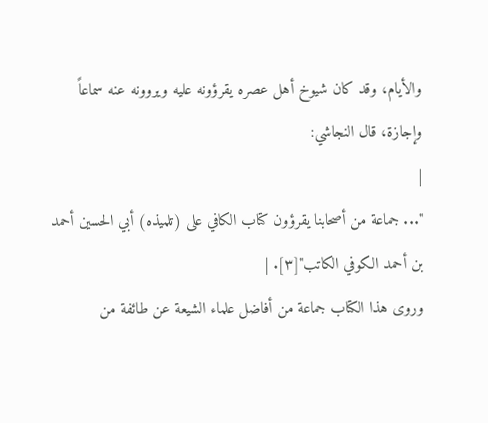والأيام، وقد كان شيوخ أهل عصره يقرؤونه عليه ويروونه عنه سماعاً وإجازة، قال النجاشي:
|
"... جماعة من أصحابنا يقرؤون كتاب الكافي على (تلميذه) أبي الحسين أحمد بن أحمد الكوفي الكاتب"[٣]. |
وروى هذا الكتاب جماعة من أفاضل علماء الشيعة عن طائفة من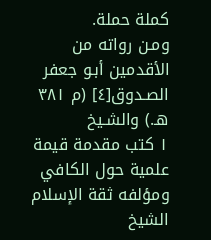كملة حملة.
ومـن رواته من الأقدمين أبـو جعفر الصـدوق[٤] (م ٣٨١ هـ.) والشـيخ
١ كتب مقدمة قيمة علمية حول الكافي ومؤلفه ثقة الإسلام الشيخ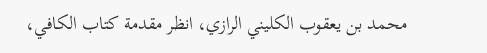محمد بن يعقوب الكليني الرازي، انظر مقدمة كتاب الكافي،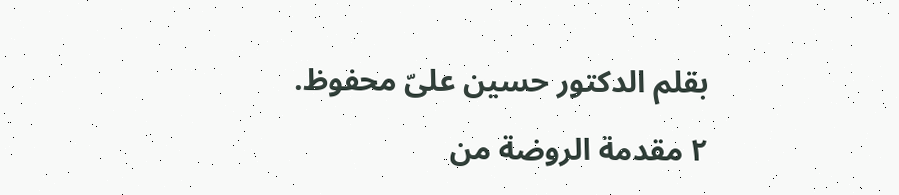بقلم الدكتور حسين علىّ محفوظ.
٢ مقدمة الروضة من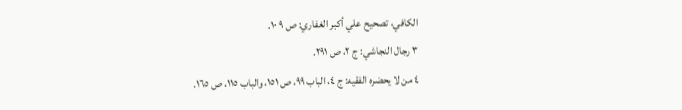الكافي، تصحيح علي أكبر الغفاري: ص ٩ ١٠.
٣ رجال النجاشي: ج ٢، ص ٢٩١.
٤ من لا يحضره الفقيه: ج ٤، الباب ٩٩، ص ١٥١، والباب ١١٥، ص ١٦٥.